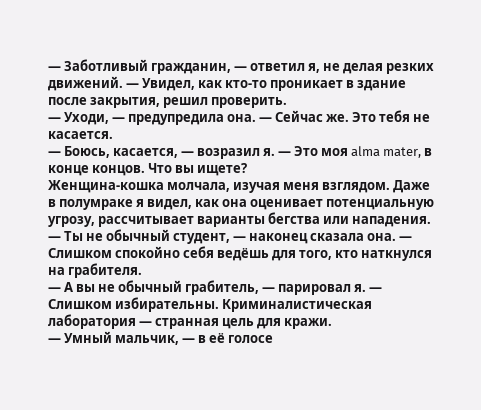— Заботливый гражданин, — ответил я, не делая резких движений. — Увидел, как кто-то проникает в здание после закрытия, решил проверить.
— Уходи, — предупредила она. — Сейчас же. Это тебя не касается.
— Боюсь, касается, — возразил я. — Это моя alma mater, в конце концов. Что вы ищете?
Женщина-кошка молчала, изучая меня взглядом. Даже в полумраке я видел, как она оценивает потенциальную угрозу, рассчитывает варианты бегства или нападения.
— Ты не обычный студент, — наконец сказала она. — Слишком спокойно себя ведёшь для того, кто наткнулся на грабителя.
— А вы не обычный грабитель, — парировал я. — Слишком избирательны. Криминалистическая лаборатория — странная цель для кражи.
— Умный мальчик, — в её голосе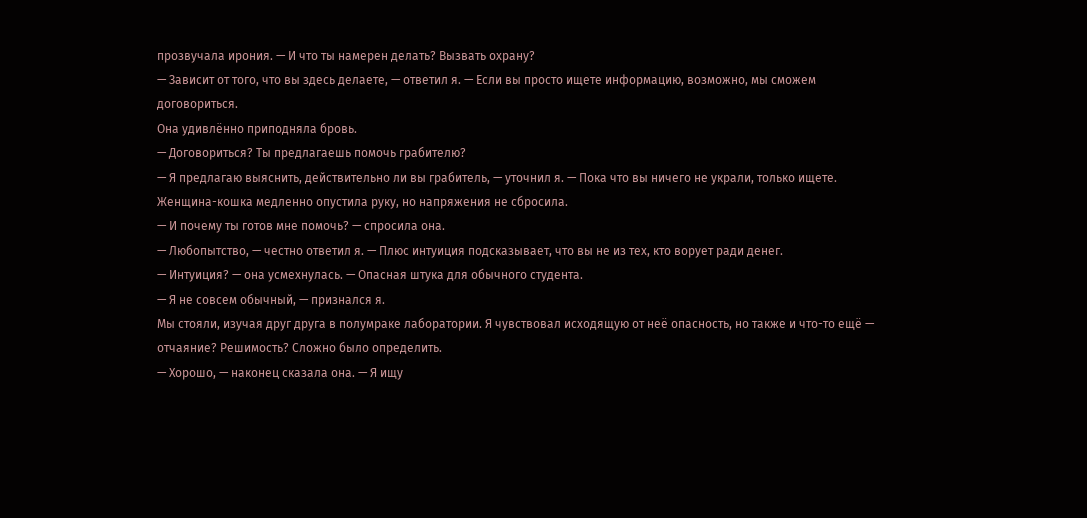прозвучала ирония. — И что ты намерен делать? Вызвать охрану?
— Зависит от того, что вы здесь делаете, — ответил я. — Если вы просто ищете информацию, возможно, мы сможем договориться.
Она удивлённо приподняла бровь.
— Договориться? Ты предлагаешь помочь грабителю?
— Я предлагаю выяснить, действительно ли вы грабитель, — уточнил я. — Пока что вы ничего не украли, только ищете.
Женщина-кошка медленно опустила руку, но напряжения не сбросила.
— И почему ты готов мне помочь? — спросила она.
— Любопытство, — честно ответил я. — Плюс интуиция подсказывает, что вы не из тех, кто ворует ради денег.
— Интуиция? — она усмехнулась. — Опасная штука для обычного студента.
— Я не совсем обычный, — признался я.
Мы стояли, изучая друг друга в полумраке лаборатории. Я чувствовал исходящую от неё опасность, но также и что-то ещё — отчаяние? Решимость? Сложно было определить.
— Хорошо, — наконец сказала она. — Я ищу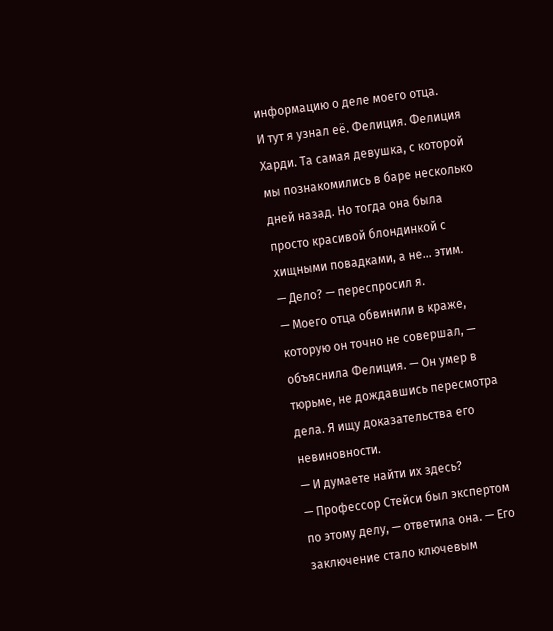информацию о деле моего отца.
И тут я узнал её. Фелиция. Фелиция Харди. Та самая девушка, с которой мы познакомились в баре несколько дней назад. Но тогда она была просто красивой блондинкой с хищными повадками, а не... этим.
— Дело? — переспросил я.
— Моего отца обвинили в краже, которую он точно не совершал, — объяснила Фелиция. — Он умер в тюрьме, не дождавшись пересмотра дела. Я ищу доказательства его невиновности.
— И думаете найти их здесь?
— Профессор Стейси был экспертом по этому делу, — ответила она. — Его заключение стало ключевым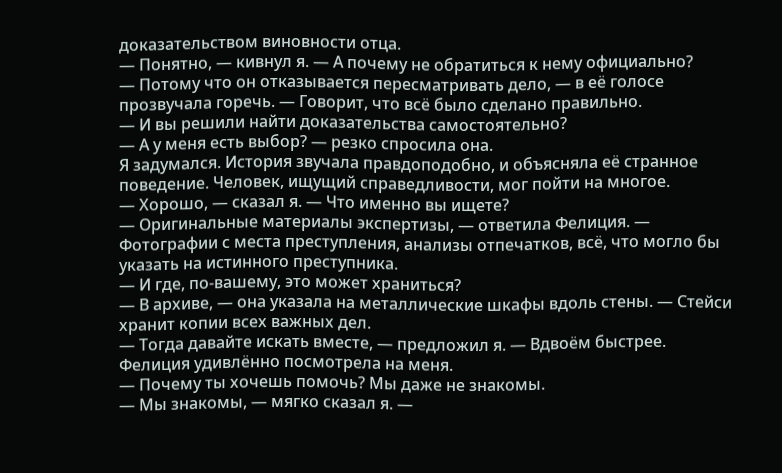доказательством виновности отца.
— Понятно, — кивнул я. — А почему не обратиться к нему официально?
— Потому что он отказывается пересматривать дело, — в её голосе прозвучала горечь. — Говорит, что всё было сделано правильно.
— И вы решили найти доказательства самостоятельно?
— А у меня есть выбор? — резко спросила она.
Я задумался. История звучала правдоподобно, и объясняла её странное поведение. Человек, ищущий справедливости, мог пойти на многое.
— Хорошо, — сказал я. — Что именно вы ищете?
— Оригинальные материалы экспертизы, — ответила Фелиция. — Фотографии с места преступления, анализы отпечатков, всё, что могло бы указать на истинного преступника.
— И где, по-вашему, это может храниться?
— В архиве, — она указала на металлические шкафы вдоль стены. — Стейси хранит копии всех важных дел.
— Тогда давайте искать вместе, — предложил я. — Вдвоём быстрее.
Фелиция удивлённо посмотрела на меня.
— Почему ты хочешь помочь? Мы даже не знакомы.
— Мы знакомы, — мягко сказал я. —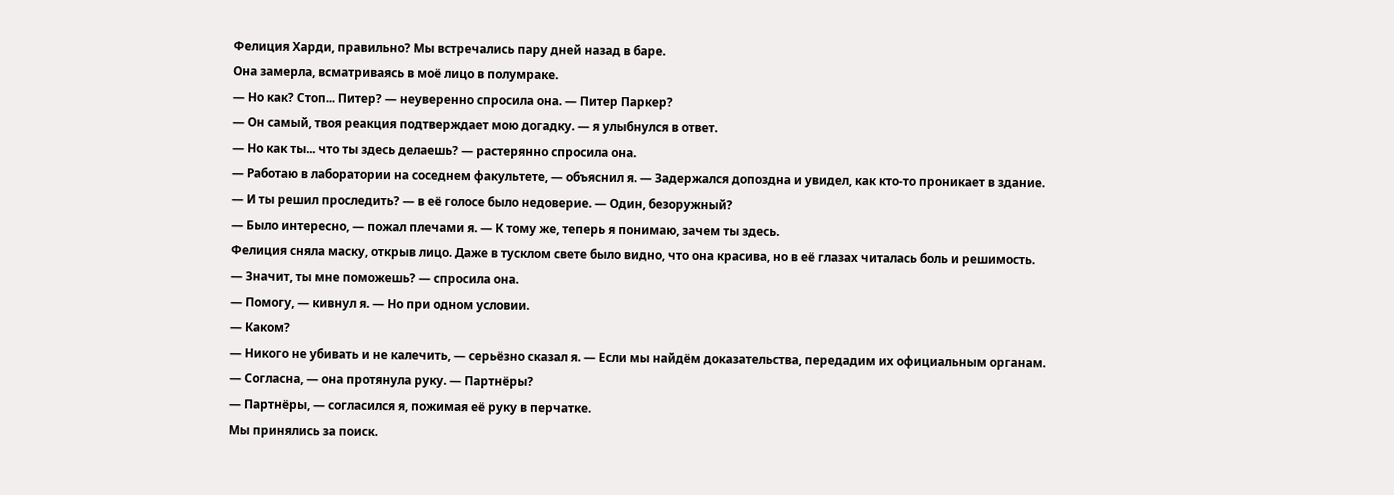Фелиция Харди, правильно? Мы встречались пару дней назад в баре.
Она замерла, всматриваясь в моё лицо в полумраке.
— Но как? Стоп... Питер? — неуверенно спросила она. — Питер Паркер?
— Он самый, твоя реакция подтверждает мою догадку. — я улыбнулся в ответ.
— Но как ты... что ты здесь делаешь? — растерянно спросила она.
— Работаю в лаборатории на соседнем факультете, — объяснил я. — Задержался допоздна и увидел, как кто-то проникает в здание.
— И ты решил проследить? — в её голосе было недоверие. — Один, безоружный?
— Было интересно, — пожал плечами я. — К тому же, теперь я понимаю, зачем ты здесь.
Фелиция сняла маску, открыв лицо. Даже в тусклом свете было видно, что она красива, но в её глазах читалась боль и решимость.
— Значит, ты мне поможешь? — спросила она.
— Помогу, — кивнул я. — Но при одном условии.
— Каком?
— Никого не убивать и не калечить, — серьёзно сказал я. — Если мы найдём доказательства, передадим их официальным органам.
— Согласна, — она протянула руку. — Партнёры?
— Партнёры, — согласился я, пожимая её руку в перчатке.
Мы принялись за поиск.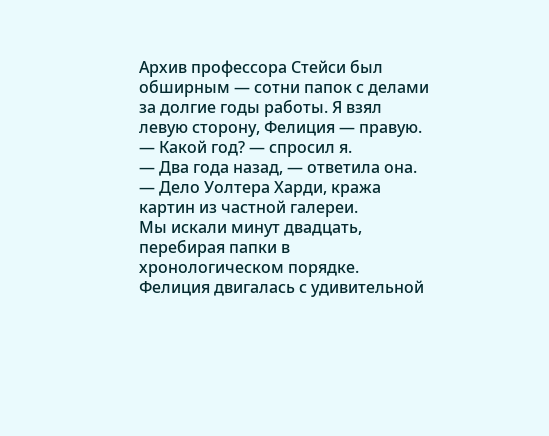Архив профессора Стейси был обширным — сотни папок с делами за долгие годы работы. Я взял левую сторону, Фелиция — правую.
— Какой год? — спросил я.
— Два года назад, — ответила она. — Дело Уолтера Харди, кража картин из частной галереи.
Мы искали минут двадцать, перебирая папки в хронологическом порядке. Фелиция двигалась с удивительной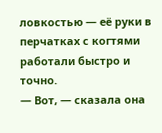ловкостью — её руки в перчатках с когтями работали быстро и точно.
— Вот, — сказала она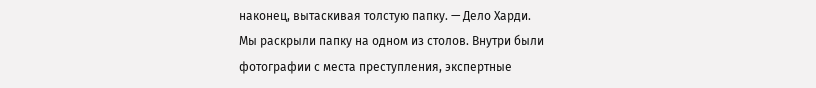наконец, вытаскивая толстую папку. — Дело Харди.
Мы раскрыли папку на одном из столов. Внутри были фотографии с места преступления, экспертные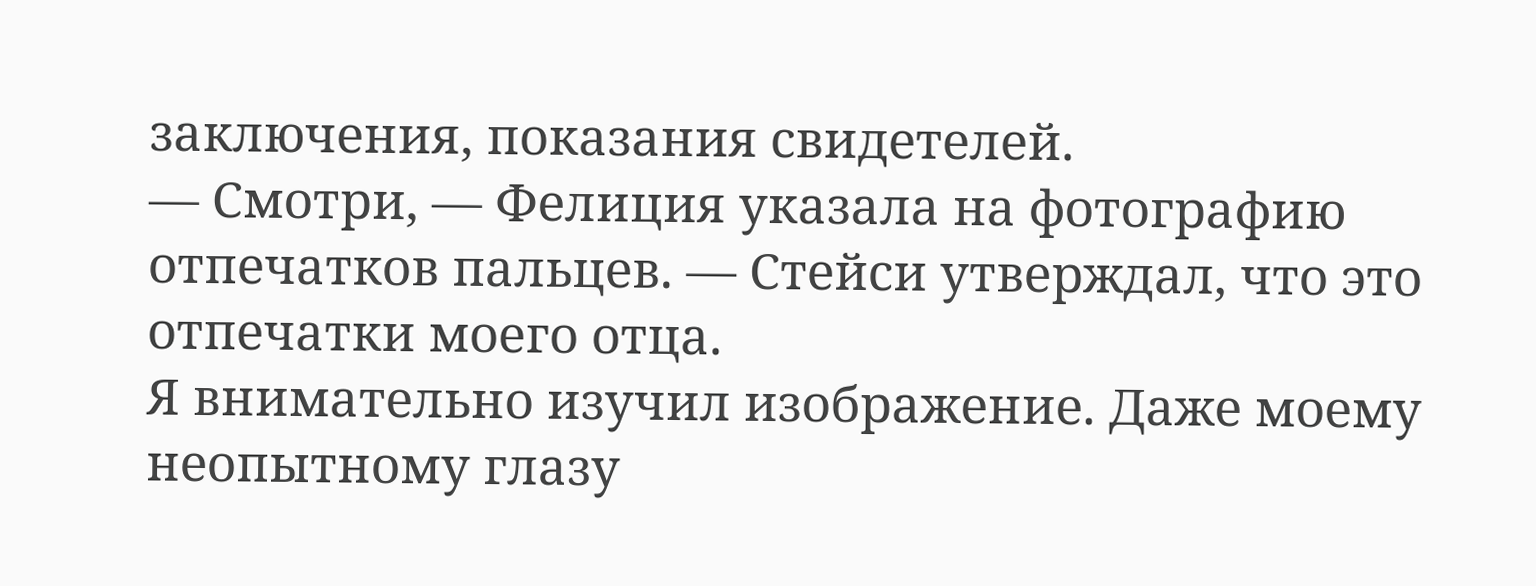заключения, показания свидетелей.
— Смотри, — Фелиция указала на фотографию отпечатков пальцев. — Стейси утверждал, что это отпечатки моего отца.
Я внимательно изучил изображение. Даже моему неопытному глазу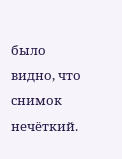было видно, что снимок нечёткий.